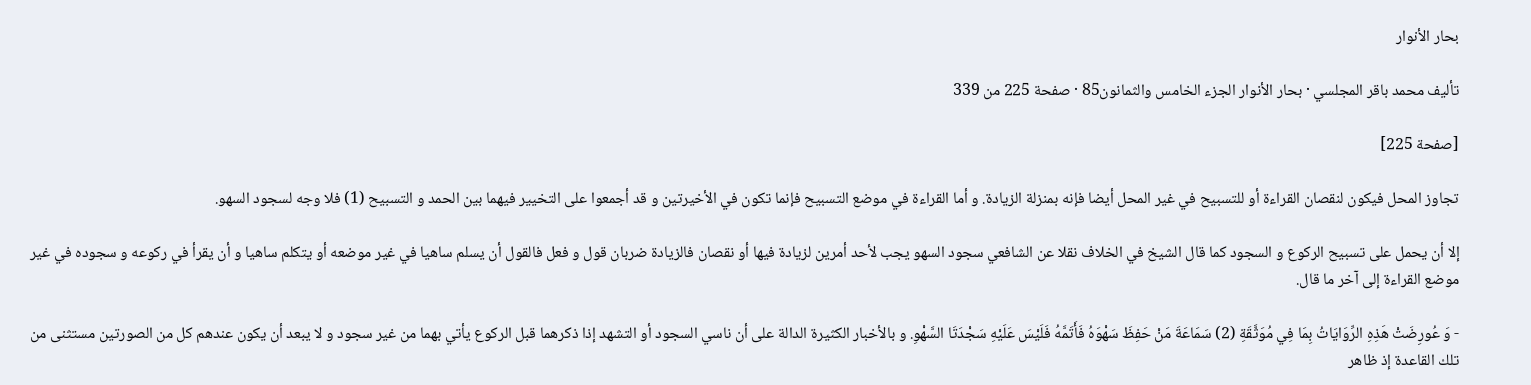بحار الأنوار

تأليف محمد باقر المجلسي · بحار الأنوار الجزء الخامس والثمانون85 · صفحة 225 من 339

[صفحة 225]

تجاوز المحل فيكون لنقصان القراءة أو للتسبيح في غير المحل أيضا فإنه بمنزلة الزيادة. و أما القراءة في موضع التسبيح فإنما تكون في الأخيرتين و قد أجمعوا على التخيير فيهما بين الحمد و التسبيح (1) فلا وجه لسجود السهو.

إلا أن يحمل على تسبيح الركوع و السجود كما قال الشيخ في الخلاف نقلا عن الشافعي سجود السهو يجب لأحد أمرين لزيادة فيها أو نقصان فالزيادة ضربان قول و فعل فالقول أن يسلم ساهيا في غير موضعه أو يتكلم ساهيا و أن يقرأ في ركوعه و سجوده في غير موضع القراءة إلى آخر ما قال.

- وَ عُورِضَتْ هَذِهِ الرِّوَايَاتُ بِمَا فِي مُوَثَّقَةِ (2) سَمَاعَةَ مَنْ حَفِظَ سَهْوَهُ فَأَتَمَّهُ فَلَيْسَ عَلَيْهِ سَجْدَتَا السَّهْوِ. و بالأخبار الكثيرة الدالة على أن ناسي السجود أو التشهد إذا ذكرهما قبل الركوع يأتي بهما من غير سجود و لا يبعد أن يكون عندهم كل من الصورتين مستثنى من تلك القاعدة إذ ظاهر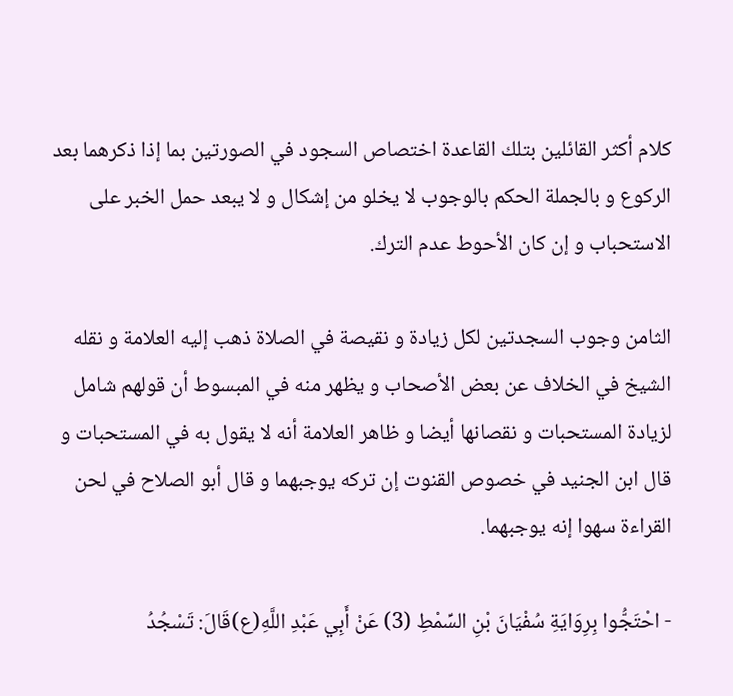كلام أكثر القائلين بتلك القاعدة اختصاص السجود في الصورتين بما إذا ذكرهما بعد الركوع و بالجملة الحكم بالوجوب لا يخلو من إشكال و لا يبعد حمل الخبر على الاستحباب و إن كان الأحوط عدم الترك.

الثامن وجوب السجدتين لكل زيادة و نقيصة في الصلاة ذهب إليه العلامة و نقله الشيخ في الخلاف عن بعض الأصحاب و يظهر منه في المبسوط أن قولهم شامل لزيادة المستحبات و نقصانها أيضا و ظاهر العلامة أنه لا يقول به في المستحبات و قال ابن الجنيد في خصوص القنوت إن تركه يوجبهما و قال أبو الصلاح في لحن القراءة سهوا إنه يوجبهما.

- احْتَجُّوا بِرِوَايَةِ سُفْيَانَ بْنِ السِّمْطِ (3) عَنْ أَبِي عَبْدِ اللَّهِ(ع)قَالَ: تَسْجُدُ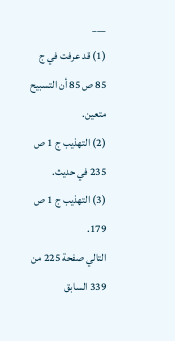___
(1) قد عرفت في ج 85 ص 85 أن التسبيح متعين.
(2) التهذيب ج 1 ص 235 في حديث.
(3) التهذيب ج 1 ص 179.
التالي صفحة 225 من 339 السابق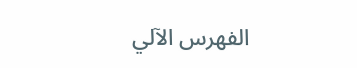الفهرس الآلي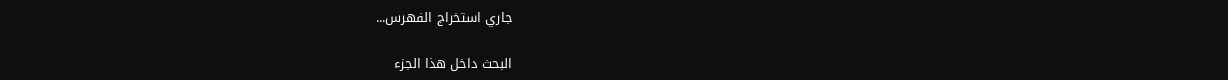جاري استخراج الفهرس...

البحث داخل هذا الجزء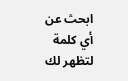ابحث عن أي كلمة لتظهر لك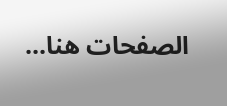الصفحات هنا...